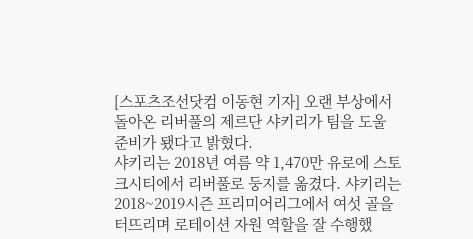[스포츠조선닷컴 이동현 기자] 오랜 부상에서 돌아온 리버풀의 제르단 샤키리가 팀을 도울 준비가 됐다고 밝혔다.
샤키리는 2018년 여름 약 1,470만 유로에 스토크시티에서 리버풀로 둥지를 옮겼다. 샤키리는 2018~2019시즌 프리미어리그에서 여섯 골을 터뜨리며 로테이션 자원 역할을 잘 수행했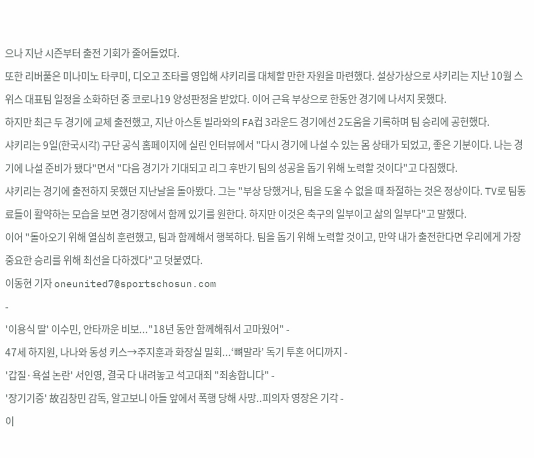으나 지난 시즌부터 출전 기회가 줄어들었다.
또한 리버풀은 미나미노 타쿠미, 디오고 조타를 영입해 샤키리를 대체할 만한 자원을 마련했다. 설상가상으로 샤키리는 지난 10월 스위스 대표팀 일정을 소화하던 중 코로나19 양성판정을 받았다. 이어 근육 부상으로 한동안 경기에 나서지 못했다.
하지만 최근 두 경기에 교체 출전했고, 지난 아스톤 빌라와의 FA컵 3라운드 경기에선 2도움을 기록하며 팀 승리에 공헌했다.
샤키리는 9일(한국시각) 구단 공식 홈페이지에 실린 인터뷰에서 "다시 경기에 나설 수 있는 몸 상태가 되었고, 좋은 기분이다. 나는 경기에 나설 준비가 됐다"면서 "다음 경기가 기대되고 리그 후반기 팀의 성공을 돕기 위해 노력할 것이다"고 다짐했다.
샤키리는 경기에 출전하지 못했던 지난날을 돌아봤다. 그는 "부상 당했거나, 팀을 도울 수 없을 때 좌절하는 것은 정상이다. TV로 팀동료들이 활약하는 모습을 보면 경기장에서 함께 있기를 원한다. 하지만 이것은 축구의 일부이고 삶의 일부다"고 말했다.
이어 "돌아오기 위해 열심히 훈련했고, 팀과 함께해서 행복하다. 팀을 돕기 위해 노력할 것이고, 만약 내가 출전한다면 우리에게 가장 중요한 승리를 위해 최선을 다하겠다"고 덧붙였다.
이동현 기자 oneunited7@sportschosun.com
-
'이용식 딸' 이수민, 안타까운 비보..."18년 동안 함께해줘서 고마웠어" -
47세 하지원, 나나와 동성 키스→주지훈과 화장실 밀회...‘뼈말라’ 독기 투혼 어디까지 -
'갑질·욕설 논란' 서인영, 결국 다 내려놓고 석고대죄 "죄송합니다" -
'장기기증' 故김창민 감독, 알고보니 아들 앞에서 폭행 당해 사망..피의자 영장은 기각 -
이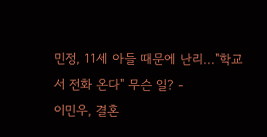민정, 11세 아들 때문에 난리..."학교서 전화 온다" 무슨 일? -
이민우, 결혼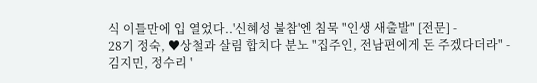식 이틀만에 입 열었다..'신혜성 불참'엔 침묵 "인생 새출발" [전문] -
28기 정숙, ♥상철과 살림 합치다 분노 "집주인, 전남편에게 돈 주겠다더라" -
김지민, 정수리 '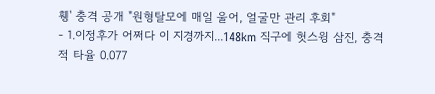휑' 충격 공개 "원형탈모에 매일 울어, 얼굴만 관리 후회"
- 1.이정후가 어쩌다 이 지경까지...148km 직구에 헛스윙 삼진, 충격적 타율 0.077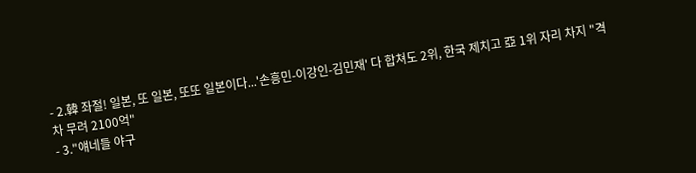- 2.韓 좌절! 일본, 또 일본, 또또 일본이다...'손흥민-이강인-김민재' 다 합쳐도 2위, 한국 제치고 亞 1위 자리 차지 "격차 무려 2100억"
- 3."얘네들 야구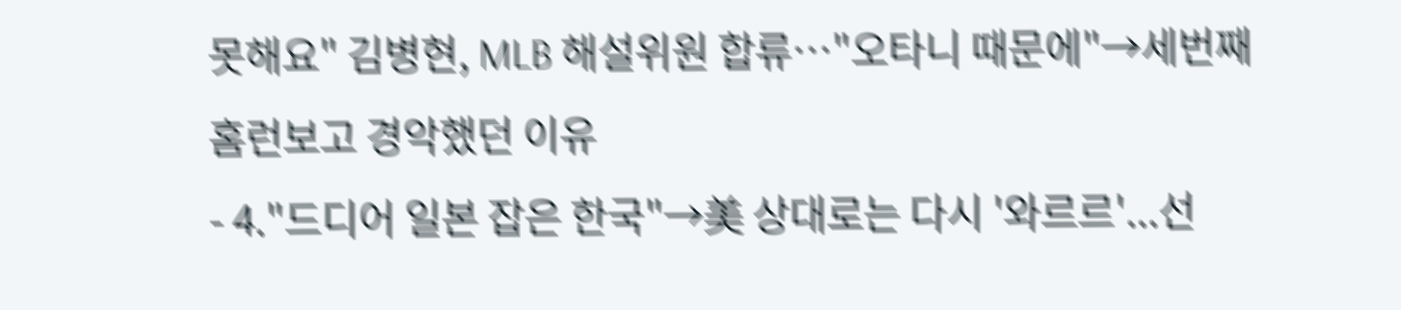못해요" 김병현, MLB 해설위원 합류…"오타니 때문에"→세번째 홈런보고 경악했던 이유
- 4."드디어 일본 잡은 한국"→美 상대로는 다시 '와르르'...선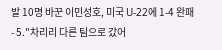발 10명 바꾼 이민성호, 미국 U-22에 1-4 완패
- 5."차리리 다른 팀으로 갔어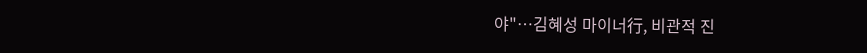야"…김혜성 마이너行, 비관적 진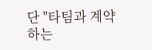단 "타팀과 계약하는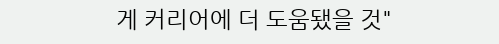게 커리어에 더 도움됐을 것"